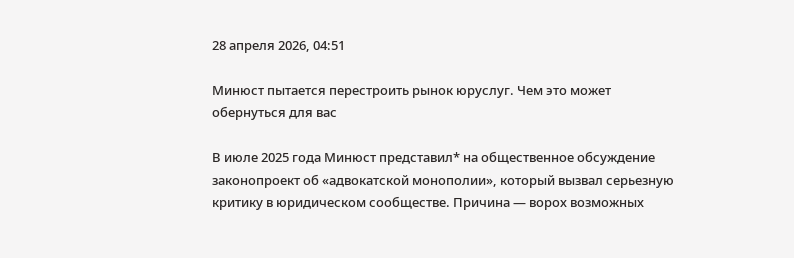28 апреля 2026, 04:51

Минюст пытается перестроить рынок юруслуг. Чем это может обернуться для вас

В июле 2025 года Минюст представил* на общественное обсуждение законопроект об «адвокатской монополии», который вызвал серьезную критику в юридическом сообществе. Причина — ворох возможных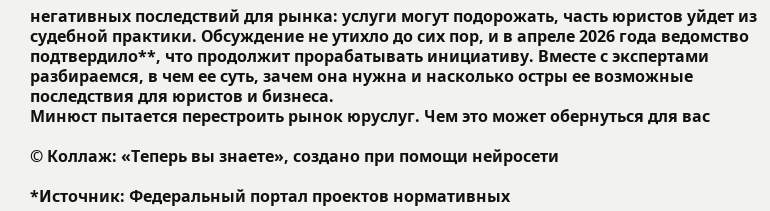негативных последствий для рынка: услуги могут подорожать, часть юристов уйдет из судебной практики. Обсуждение не утихло до сих пор, и в апреле 2026 года ведомство подтвердило**, что продолжит прорабатывать инициативу. Вместе с экспертами разбираемся, в чем ее суть, зачем она нужна и насколько остры ее возможные последствия для юристов и бизнеса.
Минюст пытается перестроить рынок юруслуг. Чем это может обернуться для вас

© Коллаж: «Теперь вы знаете», создано при помощи нейросети

*Источник: Федеральный портал проектов нормативных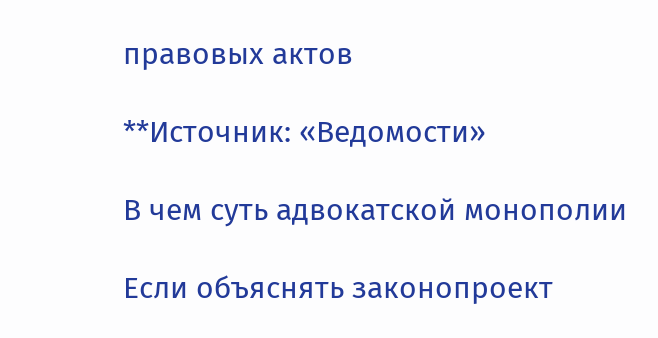правовых актов

**Источник: «Ведомости»

В чем суть адвокатской монополии

Если объяснять законопроект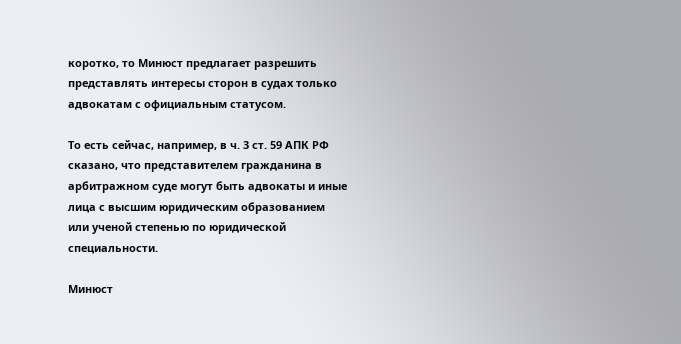коротко, то Минюст предлагает разрешить представлять интересы сторон в судах только адвокатам с официальным статусом.

То есть сейчас, например, в ч. 3 ст. 59 АПК РФ сказано, что представителем гражданина в арбитражном суде могут быть адвокаты и иные лица с высшим юридическим образованием или ученой степенью по юридической специальности.

Минюст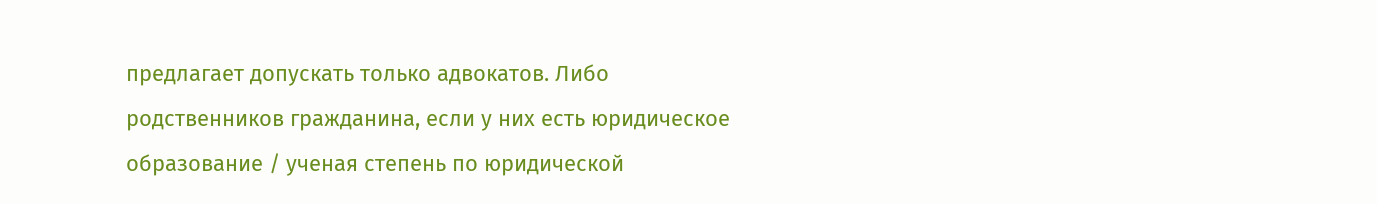предлагает допускать только адвокатов. Либо родственников гражданина, если у них есть юридическое образование / ученая степень по юридической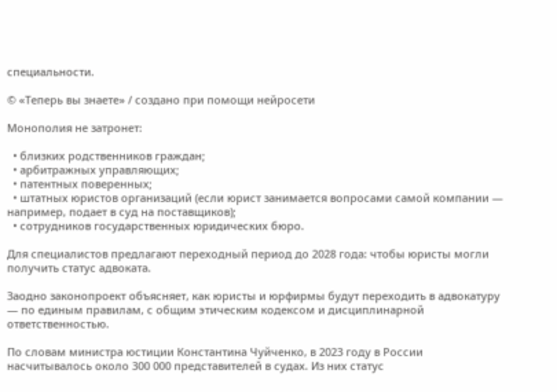специальности.

© «Теперь вы знаете» / создано при помощи нейросети

Монополия не затронет:

  • близких родственников граждан;
  • арбитражных управляющих;
  • патентных поверенных;
  • штатных юристов организаций (если юрист занимается вопросами самой компании — например, подает в суд на поставщиков);
  • сотрудников государственных юридических бюро.

Для специалистов предлагают переходный период до 2028 года: чтобы юристы могли получить статус адвоката.

Заодно законопроект объясняет, как юристы и юрфирмы будут переходить в адвокатуру — по единым правилам, с общим этическим кодексом и дисциплинарной ответственностью.

По словам министра юстиции Константина Чуйченко, в 2023 году в России насчитывалось около 300 000 представителей в судах. Из них статус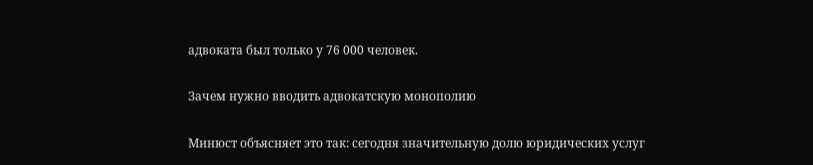адвоката был только у 76 000 человек.

Зачем нужно вводить адвокатскую монополию

Минюст объясняет это так: сегодня значительную долю юридических услуг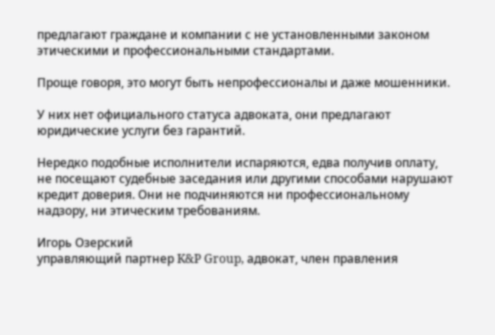предлагают граждане и компании с не установленными законом этическими и профессиональными стандартами.

Проще говоря, это могут быть непрофессионалы и даже мошенники.

У них нет официального статуса адвоката, они предлагают юридические услуги без гарантий.

Нередко подобные исполнители испаряются, едва получив оплату, не посещают судебные заседания или другими способами нарушают кредит доверия. Они не подчиняются ни профессиональному надзору, ни этическим требованиям.

Игорь Озерский
управляющий партнер K&P Group, адвокат, член правления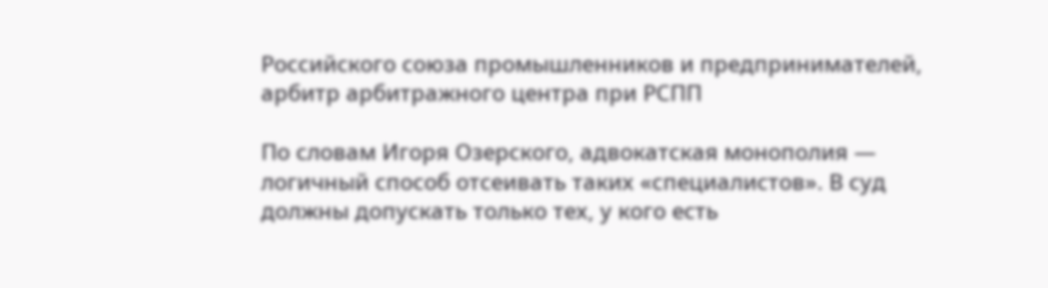Российского союза промышленников и предпринимателей, арбитр арбитражного центра при РСПП

По словам Игоря Озерского, адвокатская монополия — логичный способ отсеивать таких «специалистов». В суд должны допускать только тех, у кого есть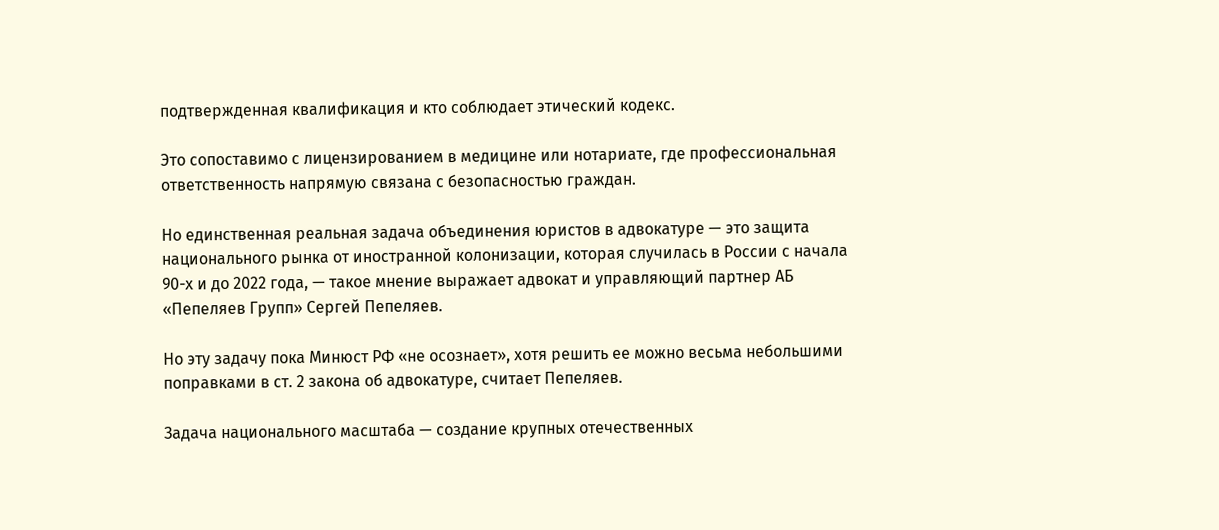подтвержденная квалификация и кто соблюдает этический кодекс.

Это сопоставимо с лицензированием в медицине или нотариате, где профессиональная ответственность напрямую связана с безопасностью граждан.

Но единственная реальная задача объединения юристов в адвокатуре — это защита национального рынка от иностранной колонизации, которая случилась в России с начала 90-х и до 2022 года, — такое мнение выражает адвокат и управляющий партнер АБ «Пепеляев Групп» Сергей Пепеляев.

Но эту задачу пока Минюст РФ «не осознает», хотя решить ее можно весьма небольшими поправками в ст. 2 закона об адвокатуре, считает Пепеляев.

Задача национального масштаба — создание крупных отечественных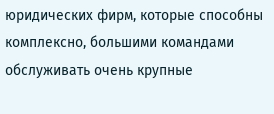юридических фирм, которые способны комплексно, большими командами обслуживать очень крупные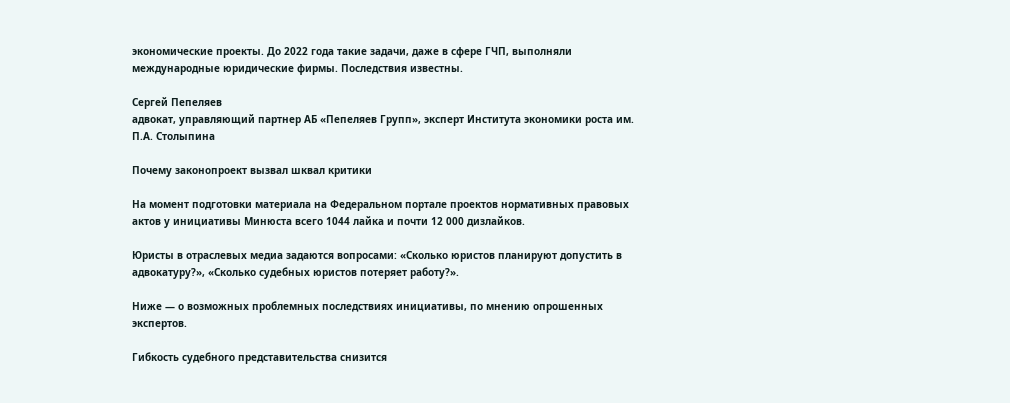экономические проекты. До 2022 года такие задачи, даже в сфере ГЧП, выполняли международные юридические фирмы. Последствия известны.

Сергей Пепеляев
адвокат, управляющий партнер АБ «Пепеляев Групп», эксперт Института экономики роста им. П.А. Столыпина

Почему законопроект вызвал шквал критики

На момент подготовки материала на Федеральном портале проектов нормативных правовых актов у инициативы Минюста всего 1044 лайка и почти 12 000 дизлайков.

Юристы в отраслевых медиа задаются вопросами: «Сколько юристов планируют допустить в адвокатуру?», «Сколько судебных юристов потеряет работу?».

Ниже — о возможных проблемных последствиях инициативы, по мнению опрошенных экспертов.

Гибкость судебного представительства снизится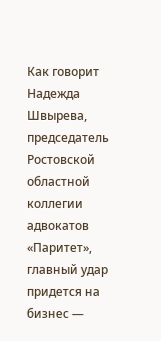Как говорит Надежда Швырева, председатель Ростовской областной коллегии адвокатов «Паритет», главный удар придется на бизнес —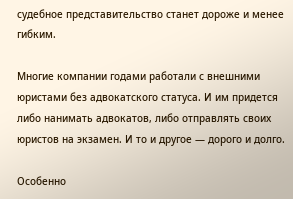судебное представительство станет дороже и менее гибким.

Многие компании годами работали с внешними юристами без адвокатского статуса. И им придется либо нанимать адвокатов, либо отправлять своих юристов на экзамен. И то и другое — дорого и долго.

Особенно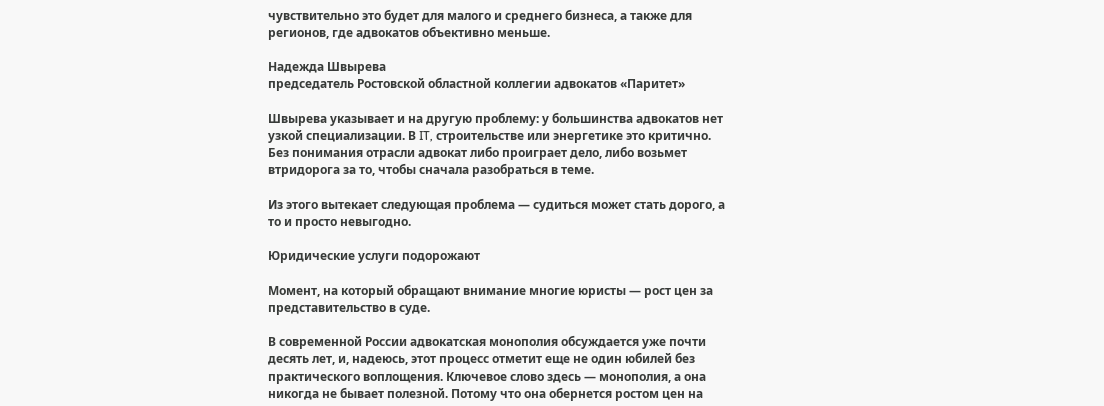чувствительно это будет для малого и среднего бизнеса, а также для регионов, где адвокатов объективно меньше.

Надежда Швырева
председатель Ростовской областной коллегии адвокатов «Паритет»

Швырева указывает и на другую проблему: у большинства адвокатов нет узкой специализации. В IT, строительстве или энергетике это критично. Без понимания отрасли адвокат либо проиграет дело, либо возьмет втридорога за то, чтобы сначала разобраться в теме.

Из этого вытекает следующая проблема — судиться может стать дорого, а то и просто невыгодно.

Юридические услуги подорожают

Момент, на который обращают внимание многие юристы — рост цен за представительство в суде.

В современной России адвокатская монополия обсуждается уже почти десять лет, и, надеюсь, этот процесс отметит еще не один юбилей без практического воплощения. Ключевое слово здесь — монополия, а она никогда не бывает полезной. Потому что она обернется ростом цен на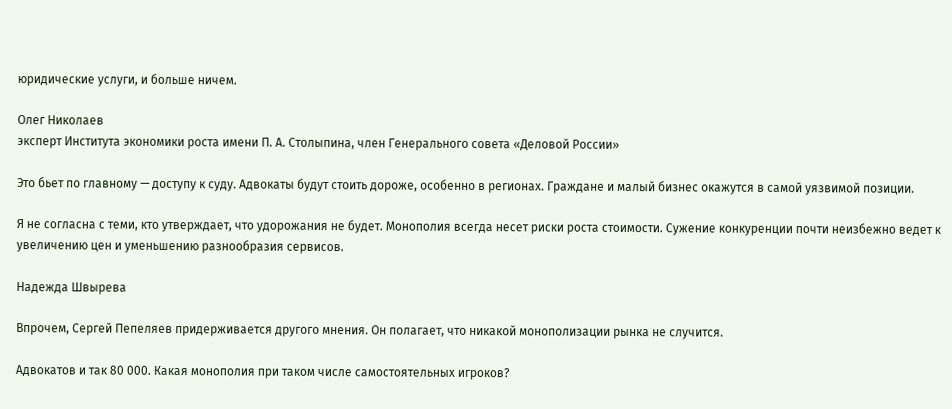юридические услуги, и больше ничем.

Олег Николаев
эксперт Института экономики роста имени П. А. Столыпина, член Генерального совета «Деловой России»

Это бьет по главному — доступу к суду. Адвокаты будут стоить дороже, особенно в регионах. Граждане и малый бизнес окажутся в самой уязвимой позиции.

Я не согласна с теми, кто утверждает, что удорожания не будет. Монополия всегда несет риски роста стоимости. Сужение конкуренции почти неизбежно ведет к увеличению цен и уменьшению разнообразия сервисов.

Надежда Швырева

Впрочем, Сергей Пепеляев придерживается другого мнения. Он полагает, что никакой монополизации рынка не случится.

Адвокатов и так 80 000. Какая монополия при таком числе самостоятельных игроков?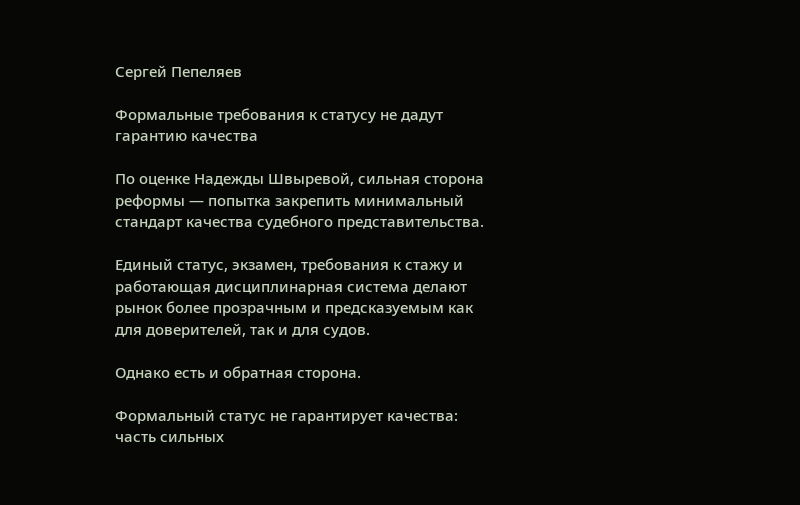Сергей Пепеляев

Формальные требования к статусу не дадут гарантию качества

По оценке Надежды Швыревой, сильная сторона реформы — попытка закрепить минимальный стандарт качества судебного представительства.

Единый статус, экзамен, требования к стажу и работающая дисциплинарная система делают рынок более прозрачным и предсказуемым как для доверителей, так и для судов.

Однако есть и обратная сторона.

Формальный статус не гарантирует качества: часть сильных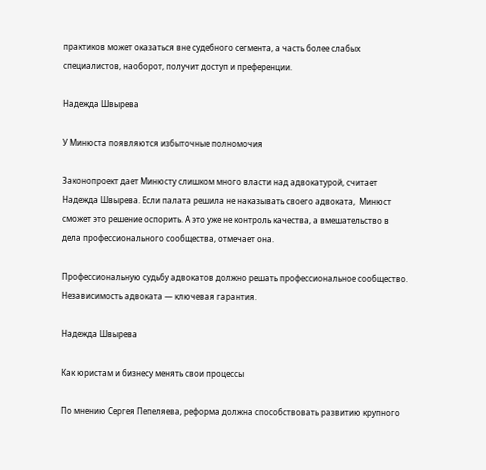практиков может оказаться вне судебного сегмента, а часть более слабых специалистов, наоборот, получит доступ и преференции.

Надежда Швырева

У Минюста появляются избыточные полномочия

Законопроект дает Минюсту слишком много власти над адвокатурой, считает Надежда Швырева. Если палата решила не наказывать своего адвоката,  Минюст сможет это решение оспорить. А это уже не контроль качества, а вмешательство в дела профессионального сообщества, отмечает она.

Профессиональную судьбу адвокатов должно решать профессиональное сообщество. Независимость адвоката — ключевая гарантия.

Надежда Швырева

Как юристам и бизнесу менять свои процессы

По мнению Сергея Пепеляева, реформа должна способствовать развитию крупного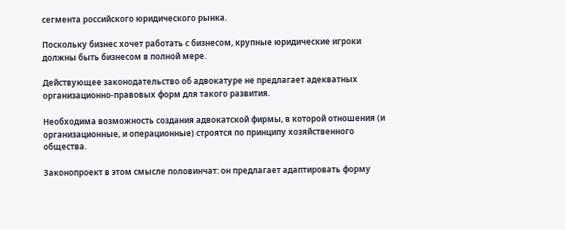сегмента российского юридического рынка.

Поскольку бизнес хочет работать с бизнесом, крупные юридические игроки должны быть бизнесом в полной мере.

Действующее законодательство об адвокатуре не предлагает адекватных организационно-правовых форм для такого развития.

Необходима возможность создания адвокатской фирмы, в которой отношения (и организационные, и операционные) строятся по принципу хозяйственного общества.

Законопроект в этом смысле половинчат: он предлагает адаптировать форму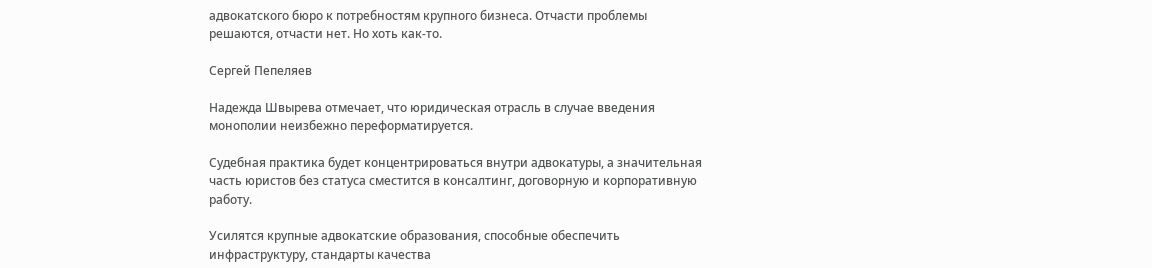адвокатского бюро к потребностям крупного бизнеса. Отчасти проблемы решаются, отчасти нет. Но хоть как-то.

Сергей Пепеляев

Надежда Швырева отмечает, что юридическая отрасль в случае введения монополии неизбежно переформатируется.

Судебная практика будет концентрироваться внутри адвокатуры, а значительная часть юристов без статуса сместится в консалтинг, договорную и корпоративную работу.

Усилятся крупные адвокатские образования, способные обеспечить инфраструктуру, стандарты качества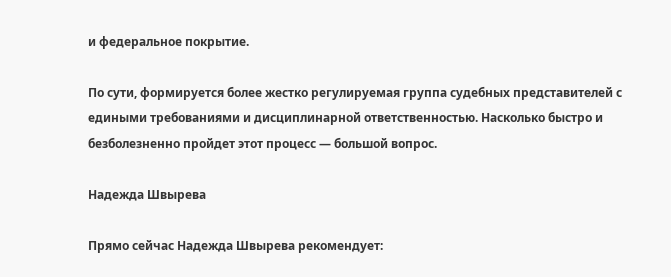и федеральное покрытие.

По сути, формируется более жестко регулируемая группа судебных представителей с едиными требованиями и дисциплинарной ответственностью. Насколько быстро и безболезненно пройдет этот процесс — большой вопрос.

Надежда Швырева

Прямо сейчас Надежда Швырева рекомендует: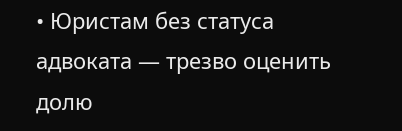• Юристам без статуса адвоката — трезво оценить долю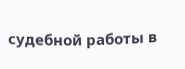судебной работы в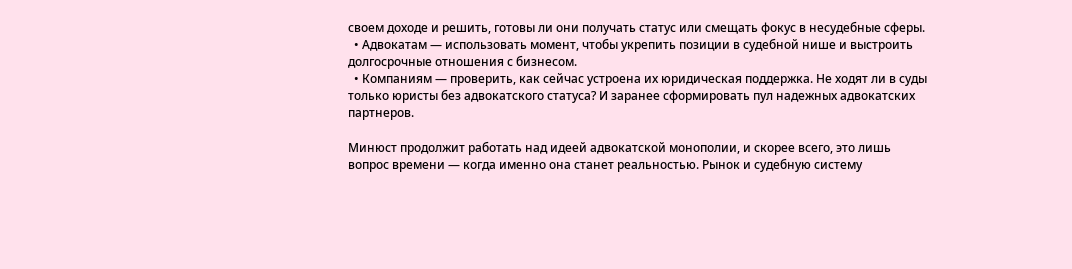своем доходе и решить, готовы ли они получать статус или смещать фокус в несудебные сферы.
  • Адвокатам — использовать момент, чтобы укрепить позиции в судебной нише и выстроить долгосрочные отношения с бизнесом.
  • Компаниям — проверить, как сейчас устроена их юридическая поддержка. Не ходят ли в суды только юристы без адвокатского статуса? И заранее сформировать пул надежных адвокатских партнеров.

Минюст продолжит работать над идеей адвокатской монополии, и скорее всего, это лишь вопрос времени — когда именно она станет реальностью. Рынок и судебную систему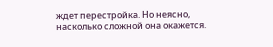ждет перестройка. Но неясно, насколько сложной она окажется.